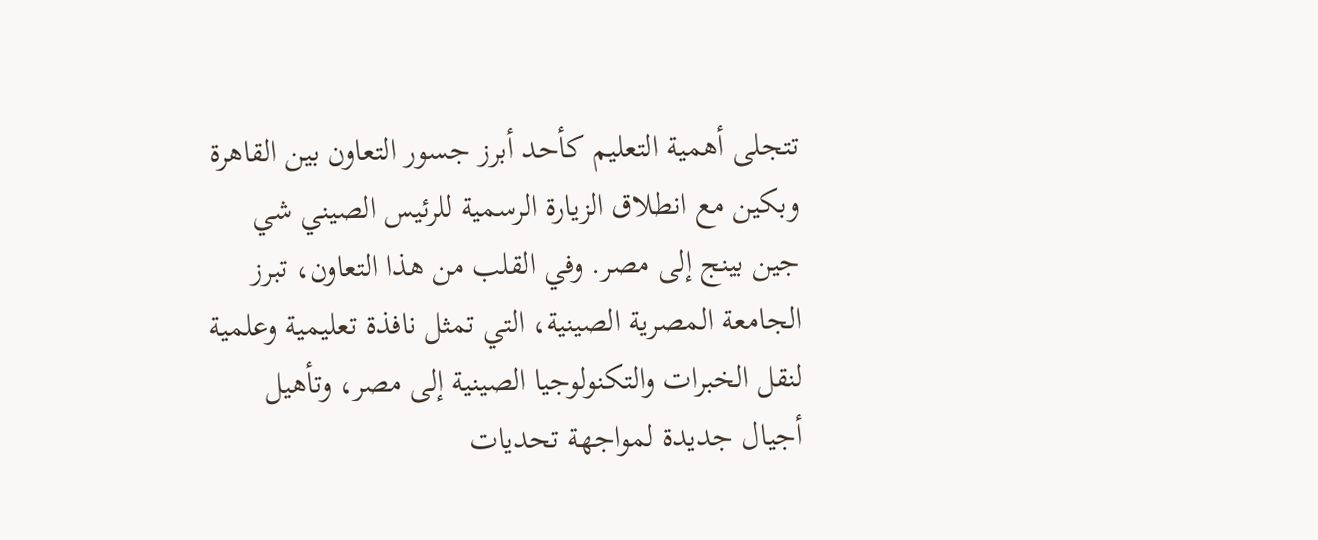تتجلى أهمية التعليم كأحد أبرز جسور التعاون بين القاهرة وبكين مع انطلاق الزيارة الرسمية للرئيس الصيني شي جين بينج إلى مصر. وفي القلب من هذا التعاون، تبرز الجامعة المصرية الصينية، التي تمثل نافذة تعليمية وعلمية لنقل الخبرات والتكنولوجيا الصينية إلى مصر، وتأهيل أجيال جديدة لمواجهة تحديات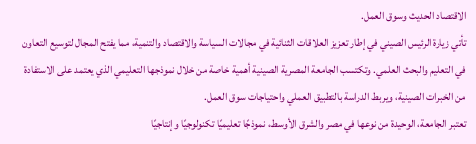الاقتصاد الحديث وسوق العمل.
تأتي زيارة الرئيس الصيني في إطار تعزيز العلاقات الثنائية في مجالات السياسة والاقتصاد والتنمية، مما يفتح المجال لتوسيع التعاون في التعليم والبحث العلمي. وتكتسب الجامعة المصرية الصينية أهمية خاصة من خلال نموذجها التعليمي الذي يعتمد على الاستفادة من الخبرات الصينية، ويربط الدراسة بالتطبيق العملي واحتياجات سوق العمل.
تعتبر الجامعة، الوحيدة من نوعها في مصر والشرق الأوسط، نموذجًا تعليميًا تكنولوجيًا وإنتاجيًا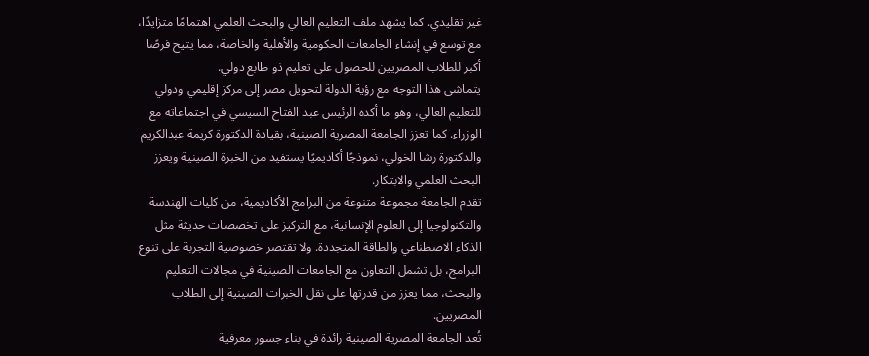غير تقليدي. كما يشهد ملف التعليم العالي والبحث العلمي اهتمامًا متزايدًا، مع توسع في إنشاء الجامعات الحكومية والأهلية والخاصة، مما يتيح فرصًا أكبر للطلاب المصريين للحصول على تعليم ذو طابع دولي.
يتماشى هذا التوجه مع رؤية الدولة لتحويل مصر إلى مركز إقليمي ودولي للتعليم العالي، وهو ما أكده الرئيس عبد الفتاح السيسي في اجتماعاته مع الوزراء. كما تعزز الجامعة المصرية الصينية، بقيادة الدكتورة كريمة عبدالكريم والدكتورة رشا الخولي، نموذجًا أكاديميًا يستفيد من الخبرة الصينية ويعزز البحث العلمي والابتكار.
تقدم الجامعة مجموعة متنوعة من البرامج الأكاديمية، من كليات الهندسة والتكنولوجيا إلى العلوم الإنسانية، مع التركيز على تخصصات حديثة مثل الذكاء الاصطناعي والطاقة المتجددة. ولا تقتصر خصوصية التجربة على تنوع البرامج، بل تشمل التعاون مع الجامعات الصينية في مجالات التعليم والبحث، مما يعزز من قدرتها على نقل الخبرات الصينية إلى الطلاب المصريين.
تُعد الجامعة المصرية الصينية رائدة في بناء جسور معرفية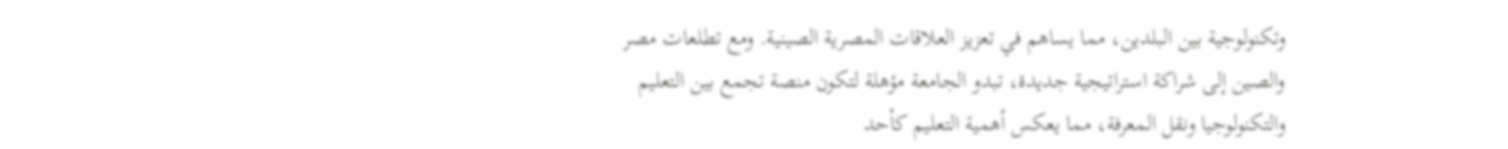وتكنولوجية بين البلدين، مما يساهم في تعزيز العلاقات المصرية الصينية. ومع تطلعات مصر والصين إلى شراكة استراتيجية جديدة، تبدو الجامعة مؤهلة لتكون منصة تجمع بين التعليم والتكنولوجيا ونقل المعرفة، مما يعكس أهمية التعليم كأحد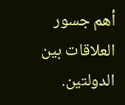أهم جسور العلاقات بين الدولتين.